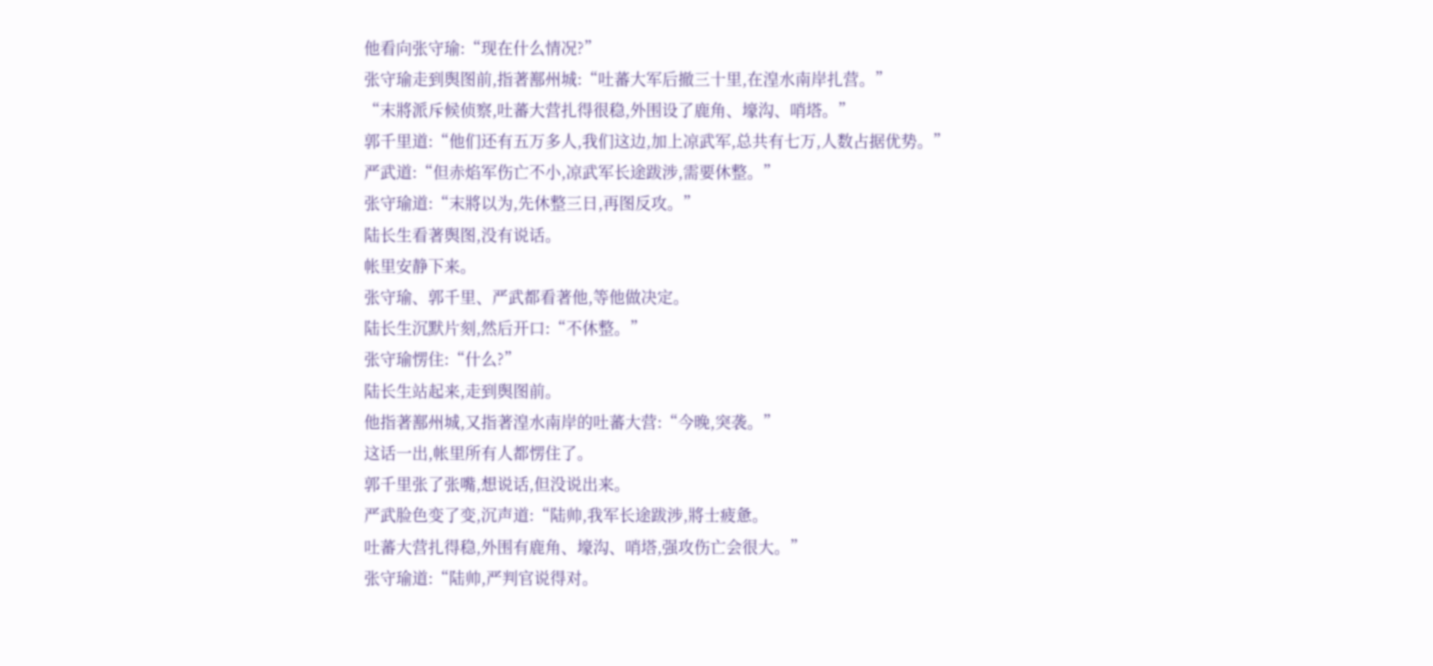他看向张守瑜:“现在什么情况?”
张守瑜走到舆图前,指著鄯州城:“吐蕃大军后撤三十里,在湟水南岸扎营。”
“末將派斥候侦察,吐蕃大营扎得很稳,外围设了鹿角、壕沟、哨塔。”
郭千里道:“他们还有五万多人,我们这边,加上凉武军,总共有七万,人数占据优势。”
严武道:“但赤焰军伤亡不小,凉武军长途跋涉,需要休整。”
张守瑜道:“末將以为,先休整三日,再图反攻。”
陆长生看著舆图,没有说话。
帐里安静下来。
张守瑜、郭千里、严武都看著他,等他做决定。
陆长生沉默片刻,然后开口:“不休整。”
张守瑜愣住:“什么?”
陆长生站起来,走到舆图前。
他指著鄯州城,又指著湟水南岸的吐蕃大营:“今晚,突袭。”
这话一出,帐里所有人都愣住了。
郭千里张了张嘴,想说话,但没说出来。
严武脸色变了变,沉声道:“陆帅,我军长途跋涉,將士疲惫。
吐蕃大营扎得稳,外围有鹿角、壕沟、哨塔,强攻伤亡会很大。”
张守瑜道:“陆帅,严判官说得对。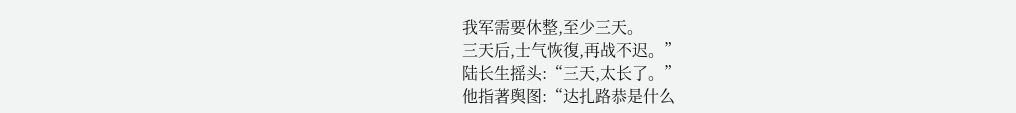我军需要休整,至少三天。
三天后,士气恢復,再战不迟。”
陆长生摇头:“三天,太长了。”
他指著舆图:“达扎路恭是什么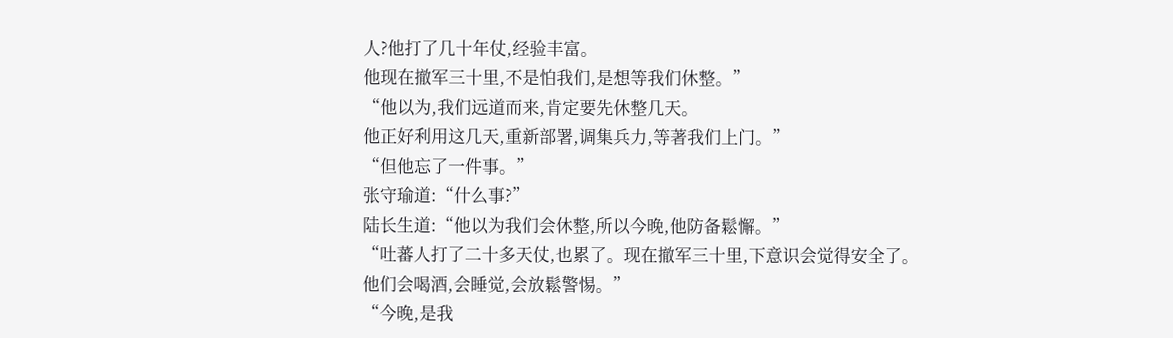人?他打了几十年仗,经验丰富。
他现在撤军三十里,不是怕我们,是想等我们休整。”
“他以为,我们远道而来,肯定要先休整几天。
他正好利用这几天,重新部署,调集兵力,等著我们上门。”
“但他忘了一件事。”
张守瑜道:“什么事?”
陆长生道:“他以为我们会休整,所以今晚,他防备鬆懈。”
“吐蕃人打了二十多天仗,也累了。现在撤军三十里,下意识会觉得安全了。
他们会喝酒,会睡觉,会放鬆警惕。”
“今晚,是我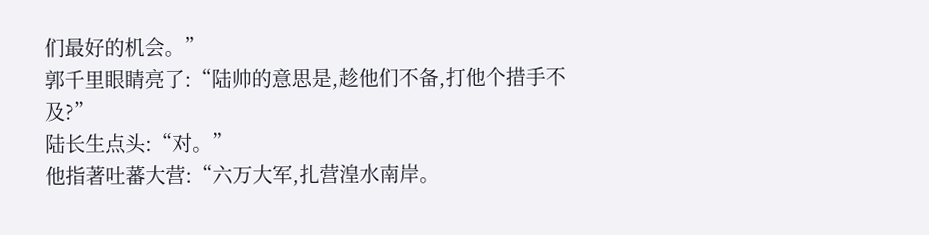们最好的机会。”
郭千里眼睛亮了:“陆帅的意思是,趁他们不备,打他个措手不及?”
陆长生点头:“对。”
他指著吐蕃大营:“六万大军,扎营湟水南岸。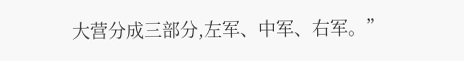大营分成三部分,左军、中军、右军。”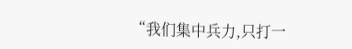“我们集中兵力,只打一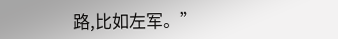路,比如左军。”